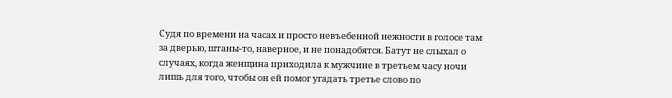Судя по времени на часах и просто невъебенной нежности в голосе там за дверью, штаны-то, наверное, и не понадобятся. Батут не слыхал о случаях, когда женщина приходила к мужчине в третьем часу ночи лишь для того, чтобы он ей помог угадать третье слово по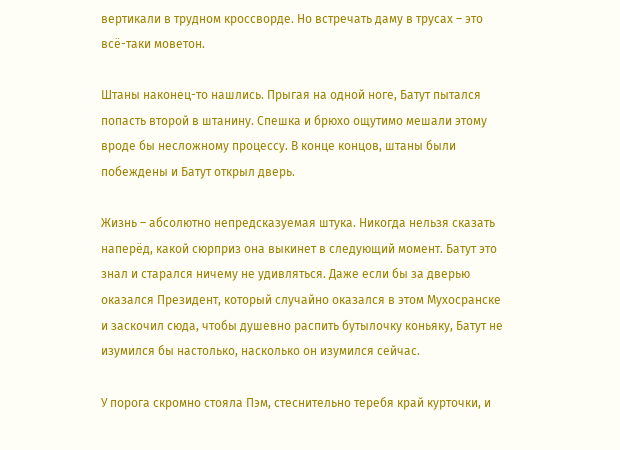вертикали в трудном кроссворде. Но встречать даму в трусах – это всё-таки моветон.

Штаны наконец-то нашлись. Прыгая на одной ноге, Батут пытался попасть второй в штанину. Спешка и брюхо ощутимо мешали этому вроде бы несложному процессу. В конце концов, штаны были побеждены и Батут открыл дверь.

Жизнь – абсолютно непредсказуемая штука. Никогда нельзя сказать наперёд, какой сюрприз она выкинет в следующий момент. Батут это знал и старался ничему не удивляться. Даже если бы за дверью оказался Президент, который случайно оказался в этом Мухосранске и заскочил сюда, чтобы душевно распить бутылочку коньяку, Батут не изумился бы настолько, насколько он изумился сейчас.

У порога скромно стояла Пэм, стеснительно теребя край курточки, и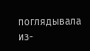поглядывала из-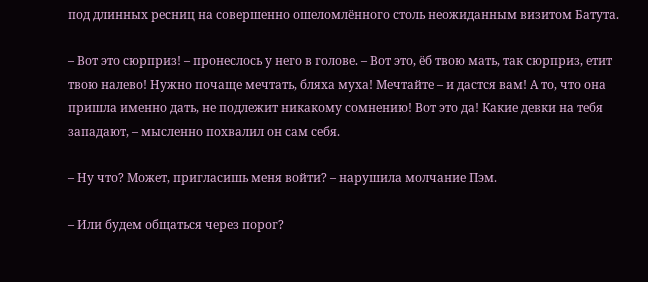под длинных ресниц на совершенно ошеломлённого столь неожиданным визитом Батута.

– Вот это сюрприз! – пронеслось у него в голове. – Вот это, ёб твою мать, так сюрприз, етит твою налево! Нужно почаще мечтать, бляха муха! Мечтайте – и дастся вам! А то, что она пришла именно дать, не подлежит никакому сомнению! Вот это да! Какие девки на тебя западают, – мысленно похвалил он сам себя.

– Ну что? Может, пригласишь меня войти? – нарушила молчание Пэм.

– Или будем общаться через порог?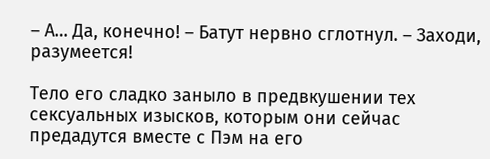– А… Да, конечно! – Батут нервно сглотнул. – Заходи, разумеется!

Тело его сладко заныло в предвкушении тех сексуальных изысков, которым они сейчас предадутся вместе с Пэм на его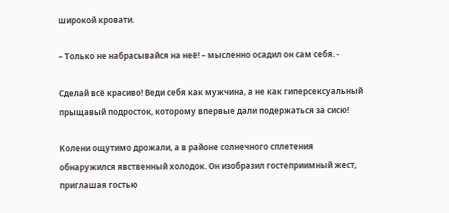широкой кровати.

– Только не набрасывайся на неё! – мысленно осадил он сам себя. -

Сделай всё красиво! Веди себя как мужчина, а не как гиперсексуальный прыщавый подросток, которому впервые дали подержаться за сисю!

Колени ощутимо дрожали, а в районе солнечного сплетения обнаружился явственный холодок. Он изобразил гостеприимный жест, приглашая гостью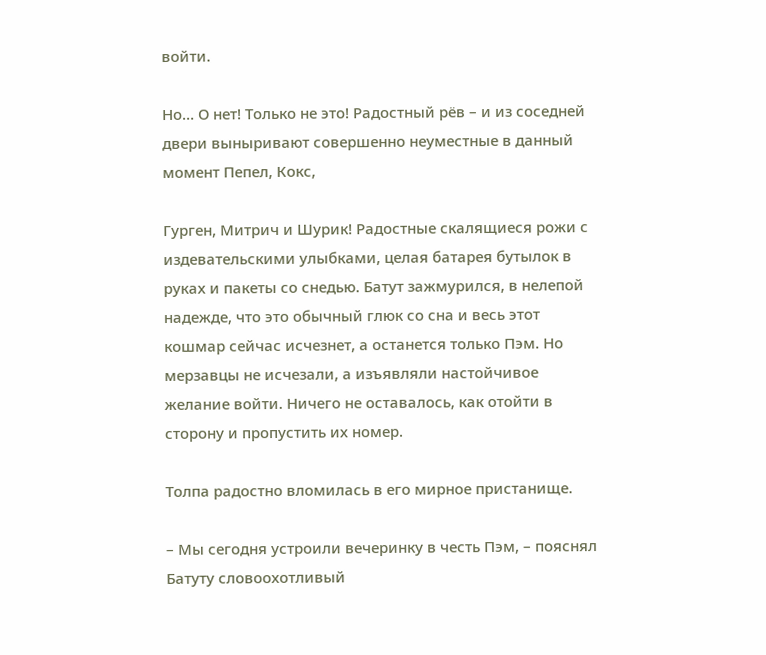войти.

Но… О нет! Только не это! Радостный рёв – и из соседней двери выныривают совершенно неуместные в данный момент Пепел, Кокс,

Гурген, Митрич и Шурик! Радостные скалящиеся рожи с издевательскими улыбками, целая батарея бутылок в руках и пакеты со снедью. Батут зажмурился, в нелепой надежде, что это обычный глюк со сна и весь этот кошмар сейчас исчезнет, а останется только Пэм. Но мерзавцы не исчезали, а изъявляли настойчивое желание войти. Ничего не оставалось, как отойти в сторону и пропустить их номер.

Толпа радостно вломилась в его мирное пристанище.

– Мы сегодня устроили вечеринку в честь Пэм, – пояснял Батуту словоохотливый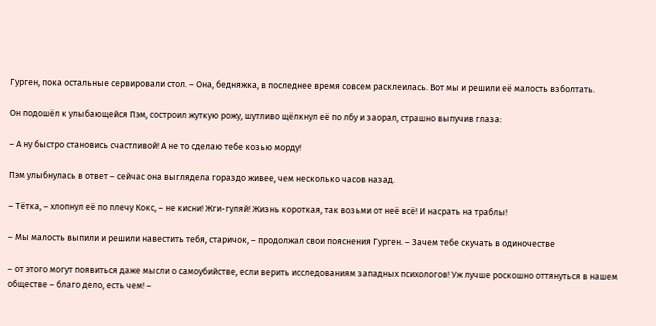Гурген, пока остальные сервировали стол. – Она, бедняжка, в последнее время совсем расклеилась. Вот мы и решили её малость взболтать.

Он подошёл к улыбающейся Пэм, состроил жуткую рожу, шутливо щёлкнул её по лбу и заорал, страшно выпучив глаза:

– А ну быстро становись счастливой! А не то сделаю тебе козью морду!

Пэм улыбнулась в ответ – сейчас она выглядела гораздо живее, чем несколько часов назад.

– Тётка, – хлопнул её по плечу Кокс, – не кисни! Жги-гуляй! Жизнь короткая, так возьми от неё всё! И насрать на траблы!

– Мы малость выпили и решили навестить тебя, старичок, – продолжал свои пояснения Гурген. – Зачем тебе скучать в одиночестве

– от этого могут появиться даже мысли о самоубийстве, если верить исследованиям западных психологов! Уж лучше роскошно оттянуться в нашем обществе – благо дело, есть чем! –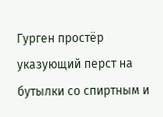Гурген простёр указующий перст на бутылки со спиртным и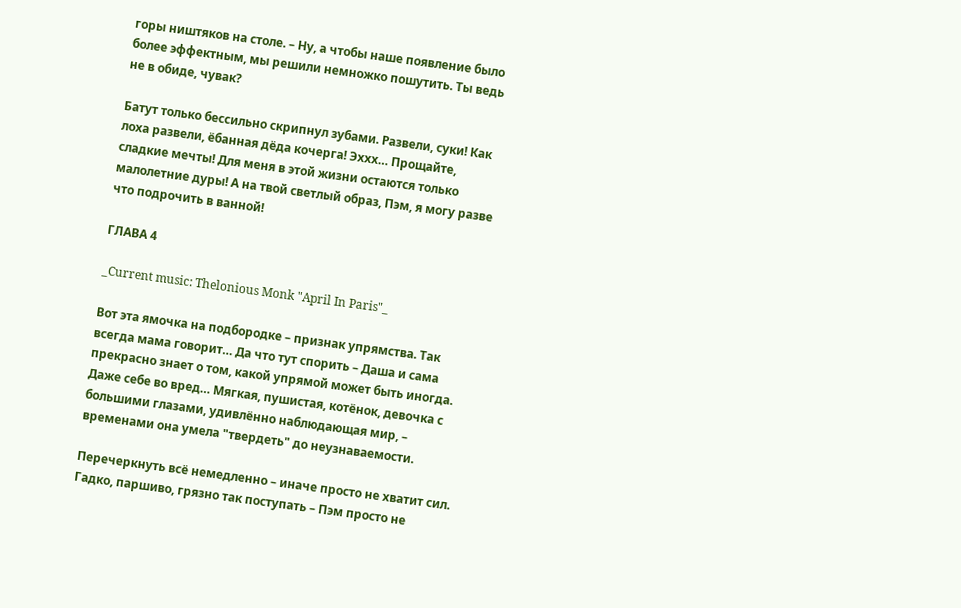горы ништяков на столе. – Ну, а чтобы наше появление было более эффектным, мы решили немножко пошутить. Ты ведь не в обиде, чувак?

Батут только бессильно скрипнул зубами. Развели, суки! Как лоха развели, ёбанная дёда кочерга! Эххх… Прощайте, сладкие мечты! Для меня в этой жизни остаются только малолетние дуры! А на твой светлый образ, Пэм, я могу разве что подрочить в ванной!

ГЛАВА 4

_Current music: Thelonious Monk "April In Paris"_

Вот эта ямочка на подбородке – признак упрямства. Так всегда мама говорит… Да что тут спорить – Даша и сама прекрасно знает о том, какой упрямой может быть иногда. Даже себе во вред… Мягкая, пушистая, котёнок, девочка с большими глазами, удивлённо наблюдающая мир, – временами она умела "твердеть" до неузнаваемости.

Перечеркнуть всё немедленно – иначе просто не хватит сил. Гадко, паршиво, грязно так поступать – Пэм просто не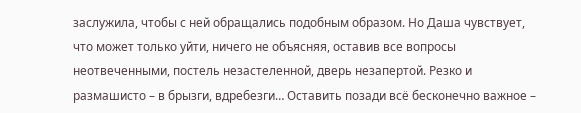заслужила, чтобы с ней обращались подобным образом. Но Даша чувствует, что может только уйти, ничего не объясняя, оставив все вопросы неотвеченными, постель незастеленной, дверь незапертой. Резко и размашисто – в брызги, вдребезги… Оставить позади всё бесконечно важное –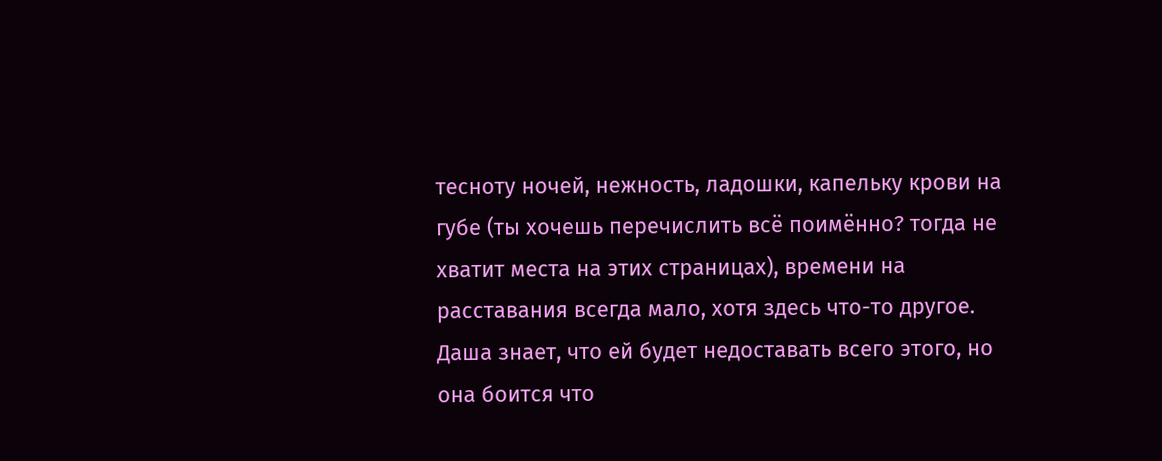тесноту ночей, нежность, ладошки, капельку крови на губе (ты хочешь перечислить всё поимённо? тогда не хватит места на этих страницах), времени на расставания всегда мало, хотя здесь что-то другое. Даша знает, что ей будет недоставать всего этого, но она боится что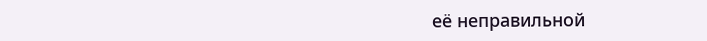её неправильной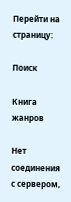Перейти на страницу:

Поиск

Книга жанров

Нет соединения с сервером,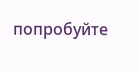попробуйте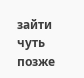зайти чуть позже